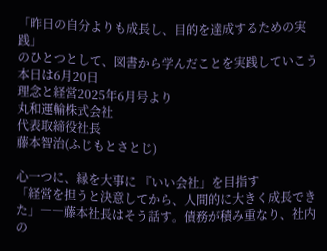「昨日の自分よりも成長し、目的を達成するための実践」
のひとつとして、図書から学んだことを実践していこう
本日は6月20日
理念と経営2025年6月号より
丸和運輸株式会社
代表取締役社長
藤本智治(ふじもとさとじ)

心一つに、縁を大事に 『いい会社」を目指す
「経営を担うと決意してから、人間的に大きく成長できた」――藤本社長はそう話す。債務が積み重なり、社内の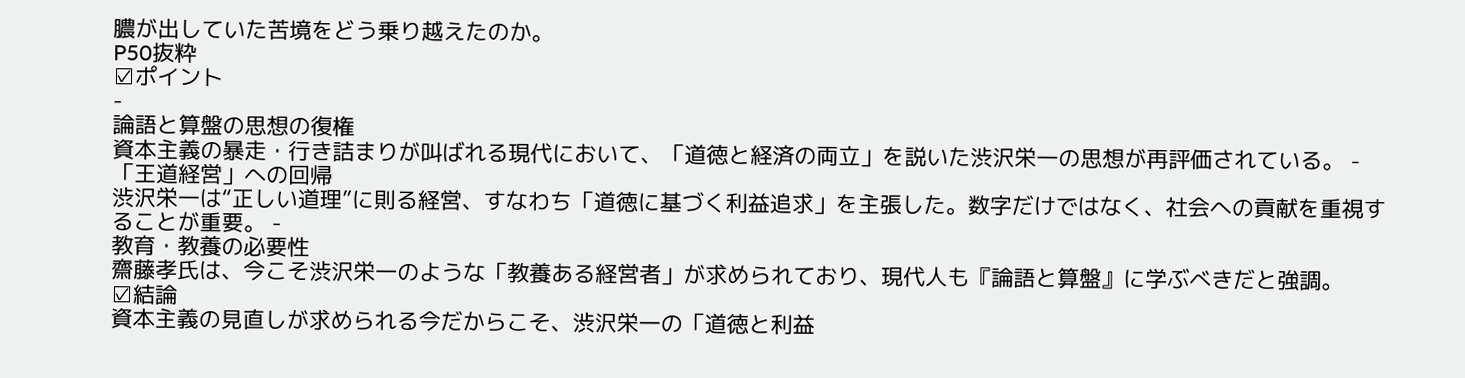膿が出していた苦境をどう乗り越えたのか。
P50抜粋
☑ポイント
-
論語と算盤の思想の復権
資本主義の暴走・行き詰まりが叫ばれる現代において、「道徳と経済の両立」を説いた渋沢栄一の思想が再評価されている。 -
「王道経営」への回帰
渋沢栄一は“正しい道理”に則る経営、すなわち「道徳に基づく利益追求」を主張した。数字だけではなく、社会への貢献を重視することが重要。 -
教育・教養の必要性
齋藤孝氏は、今こそ渋沢栄一のような「教養ある経営者」が求められており、現代人も『論語と算盤』に学ぶべきだと強調。
☑結論
資本主義の見直しが求められる今だからこそ、渋沢栄一の「道徳と利益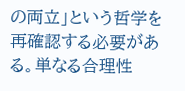の両立」という哲学を再確認する必要がある。単なる合理性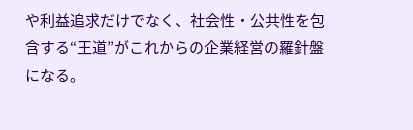や利益追求だけでなく、社会性・公共性を包含する“王道”がこれからの企業経営の羅針盤になる。